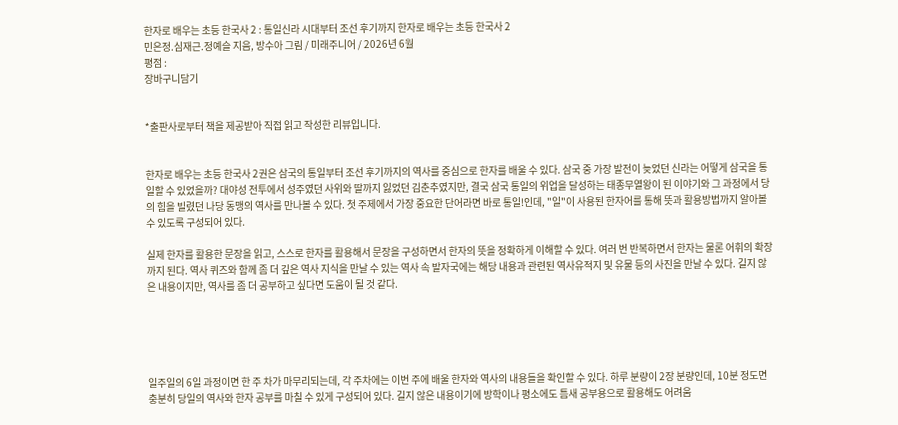한자로 배우는 초등 한국사 2 : 통일신라 시대부터 조선 후기까지 한자로 배우는 초등 한국사 2
민은정.심재근.정예슬 지음, 방수아 그림 / 미래주니어 / 2026년 6월
평점 :
장바구니담기


*출판사로부터 책을 제공받아 직접 읽고 작성한 리뷰입니다.


한자로 배우는 초등 한국사 2권은 삼국의 통일부터 조선 후기까지의 역사를 중심으로 한자를 배울 수 있다. 삼국 중 가장 발전이 늦었던 신라는 어떻게 삼국을 통일할 수 있었을까? 대야성 전투에서 성주였던 사위와 딸까지 잃었던 김춘추였지만, 결국 삼국 통일의 위업을 달성하는 태종무열왕이 된 이야기와 그 과정에서 당의 힘을 빌렸던 나당 동맹의 역사를 만나볼 수 있다. 첫 주제에서 가장 중요한 단어라면 바로 통일!인데, "일"이 사용된 한자어를 통해 뜻과 활용방법까지 알아볼 수 있도록 구성되어 있다.

실제 한자를 활용한 문장을 읽고, 스스로 한자를 활용해서 문장을 구성하면서 한자의 뜻을 정확하게 이해할 수 있다. 여러 번 반복하면서 한자는 물론 어휘의 확장까지 된다. 역사 퀴즈와 함께 좀 더 깊은 역사 지식을 만날 수 있는 역사 속 발자국에는 해당 내용과 관련된 역사유적지 및 유물 등의 사진을 만날 수 있다. 길지 않은 내용이지만, 역사를 좀 더 공부하고 싶다면 도움이 될 것 같다.





일주일의 6일 과정이면 한 주 차가 마무리되는데, 각 주차에는 이번 주에 배울 한자와 역사의 내용들을 확인할 수 있다. 하루 분량이 2장 분량인데, 10분 정도면 충분히 당일의 역사와 한자 공부를 마칠 수 있게 구성되어 있다. 길지 않은 내용이기에 방학이나 평소에도 틈새 공부용으로 활용해도 어려움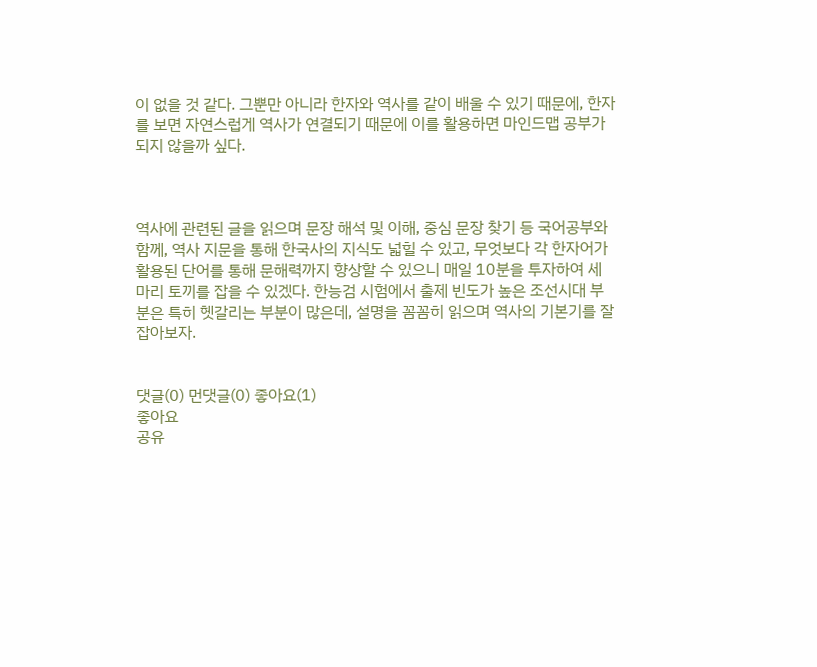이 없을 것 같다. 그뿐만 아니라 한자와 역사를 같이 배울 수 있기 때문에, 한자를 보면 자연스럽게 역사가 연결되기 때문에 이를 활용하면 마인드맵 공부가 되지 않을까 싶다.



역사에 관련된 글을 읽으며 문장 해석 및 이해, 중심 문장 찾기 등 국어공부와 함께, 역사 지문을 통해 한국사의 지식도 넓힐 수 있고, 무엇보다 각 한자어가 활용된 단어를 통해 문해력까지 향상할 수 있으니 매일 10분을 투자하여 세 마리 토끼를 잡을 수 있겠다. 한능검 시험에서 출제 빈도가 높은 조선시대 부분은 특히 헷갈리는 부분이 많은데, 설명을 꼼꼼히 읽으며 역사의 기본기를 잘 잡아보자.


댓글(0) 먼댓글(0) 좋아요(1)
좋아요
공유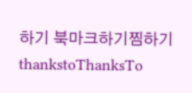하기 북마크하기찜하기 thankstoThanksTo